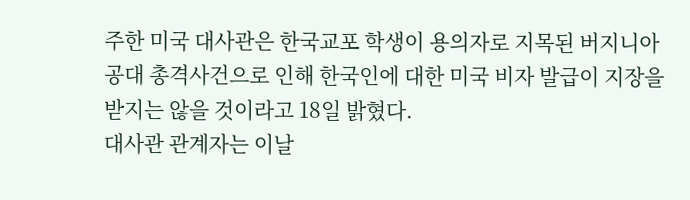주한 미국 대사관은 한국교포 학생이 용의자로 지목된 버지니아 공대 총격사건으로 인해 한국인에 대한 미국 비자 발급이 지장을 받지는 않을 것이라고 18일 밝혔다.
대사관 관계자는 이날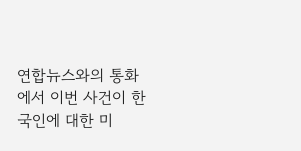연합뉴스와의 통화에서 이번 사건이 한국인에 대한 미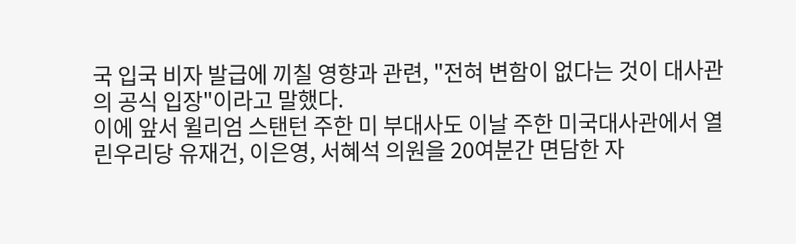국 입국 비자 발급에 끼칠 영향과 관련, "전혀 변함이 없다는 것이 대사관의 공식 입장"이라고 말했다.
이에 앞서 윌리엄 스탠턴 주한 미 부대사도 이날 주한 미국대사관에서 열린우리당 유재건, 이은영, 서혜석 의원을 20여분간 면담한 자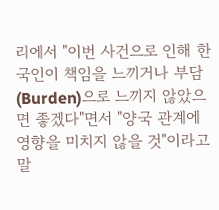리에서 "이번 사건으로 인해 한국인이 책임을 느끼거나 부담(Burden)으로 느끼지 않았으면 좋겠다"면서 "양국 관계에 영향을 미치지 않을 것"이라고 말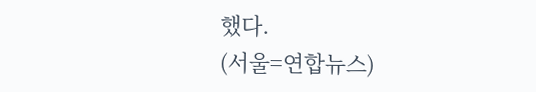했다.
(서울=연합뉴스)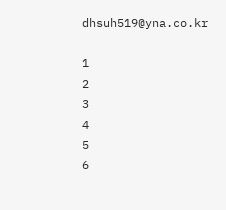dhsuh519@yna.co.kr

1
2
3
4
5
6